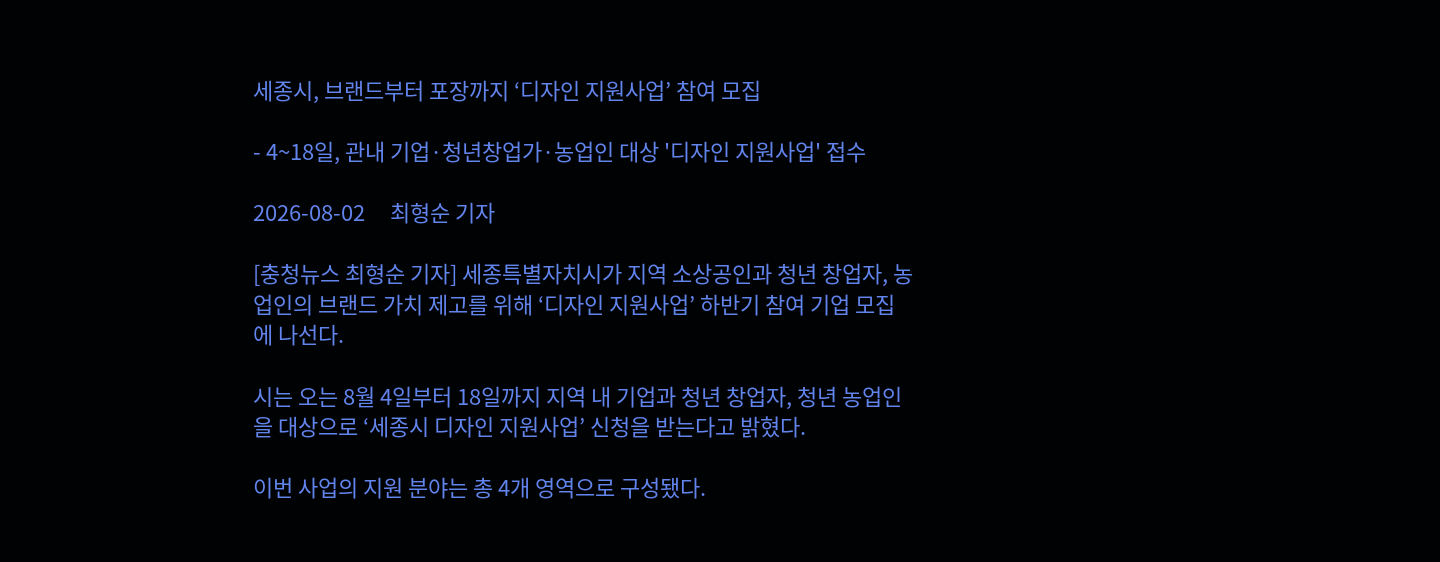세종시, 브랜드부터 포장까지 ‘디자인 지원사업’ 참여 모집

- 4~18일, 관내 기업·청년창업가·농업인 대상 '디자인 지원사업' 접수

2026-08-02     최형순 기자

[충청뉴스 최형순 기자] 세종특별자치시가 지역 소상공인과 청년 창업자, 농업인의 브랜드 가치 제고를 위해 ‘디자인 지원사업’ 하반기 참여 기업 모집에 나선다.

시는 오는 8월 4일부터 18일까지 지역 내 기업과 청년 창업자, 청년 농업인을 대상으로 ‘세종시 디자인 지원사업’ 신청을 받는다고 밝혔다.

이번 사업의 지원 분야는 총 4개 영역으로 구성됐다.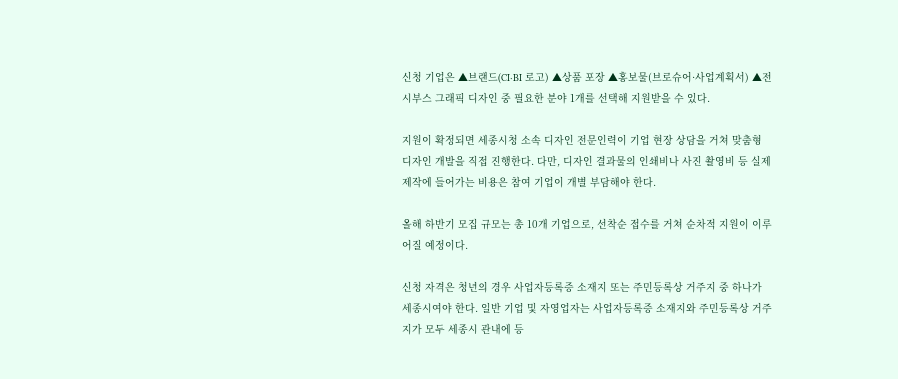신청 기업은 ▲브랜드(CI·BI 로고) ▲상품 포장 ▲홍보물(브로슈어·사업계획서) ▲전시부스 그래픽 디자인 중 필요한 분야 1개를 선택해 지원받을 수 있다.

지원이 확정되면 세종시청 소속 디자인 전문인력이 기업 현장 상담을 거쳐 맞춤형 디자인 개발을 직접 진행한다. 다만, 디자인 결과물의 인쇄비나 사진 촬영비 등 실제 제작에 들어가는 비용은 참여 기업이 개별 부담해야 한다.

올해 하반기 모집 규모는 총 10개 기업으로, 선착순 접수를 거쳐 순차적 지원이 이루어질 예정이다.

신청 자격은 청년의 경우 사업자등록증 소재지 또는 주민등록상 거주지 중 하나가 세종시여야 한다. 일반 기업 및 자영업자는 사업자등록증 소재지와 주민등록상 거주지가 모두 세종시 관내에 등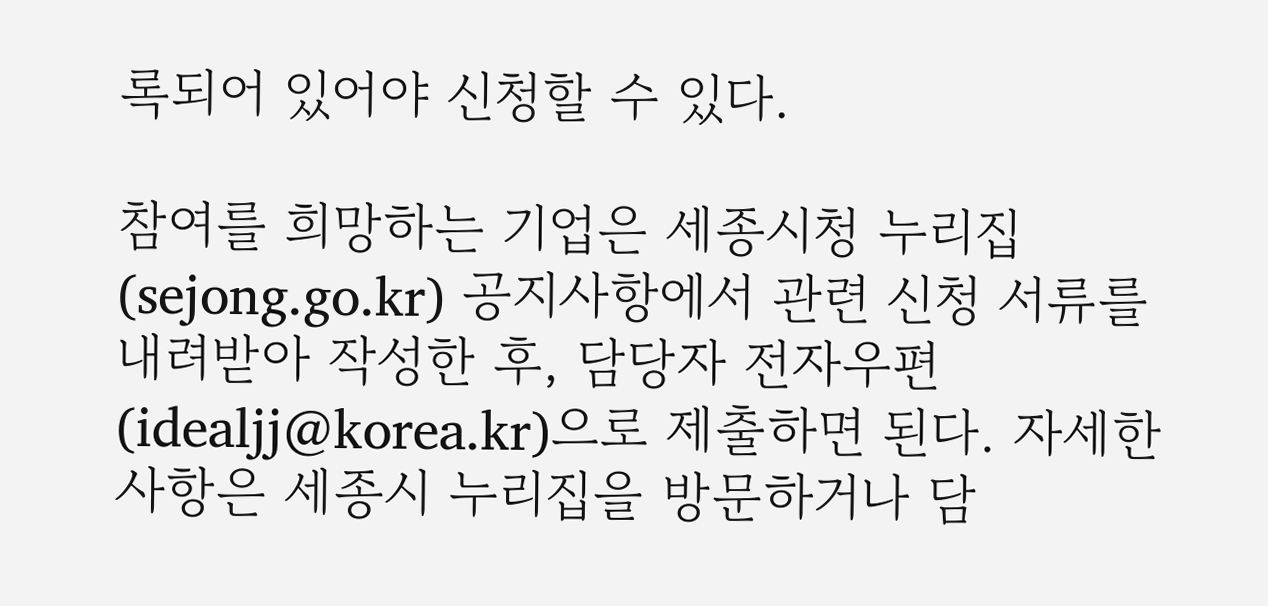록되어 있어야 신청할 수 있다.

참여를 희망하는 기업은 세종시청 누리집(sejong.go.kr) 공지사항에서 관련 신청 서류를 내려받아 작성한 후, 담당자 전자우편(idealjj@korea.kr)으로 제출하면 된다. 자세한 사항은 세종시 누리집을 방문하거나 담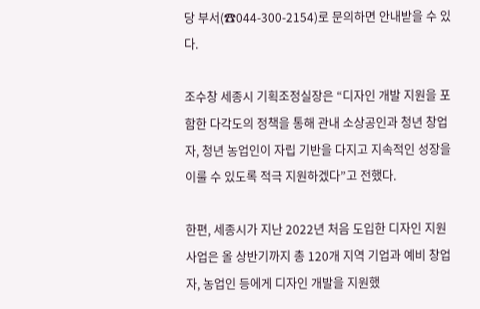당 부서(☎044-300-2154)로 문의하면 안내받을 수 있다.

조수창 세종시 기획조정실장은 “디자인 개발 지원을 포함한 다각도의 정책을 통해 관내 소상공인과 청년 창업자, 청년 농업인이 자립 기반을 다지고 지속적인 성장을 이룰 수 있도록 적극 지원하겠다”고 전했다.

한편, 세종시가 지난 2022년 처음 도입한 디자인 지원사업은 올 상반기까지 총 120개 지역 기업과 예비 창업자, 농업인 등에게 디자인 개발을 지원했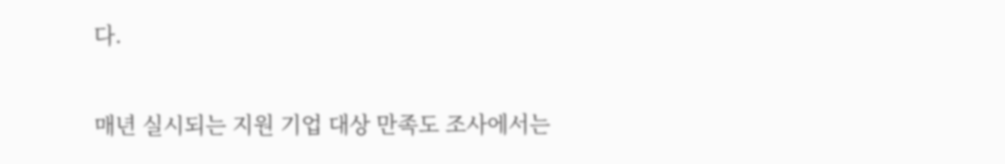다.

매년 실시되는 지원 기업 대상 만족도 조사에서는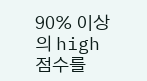90% 이상의 high 점수를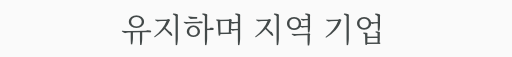유지하며 지역 기업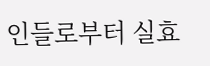인들로부터 실효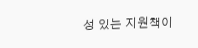성 있는 지원책이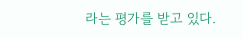라는 평가를 받고 있다.